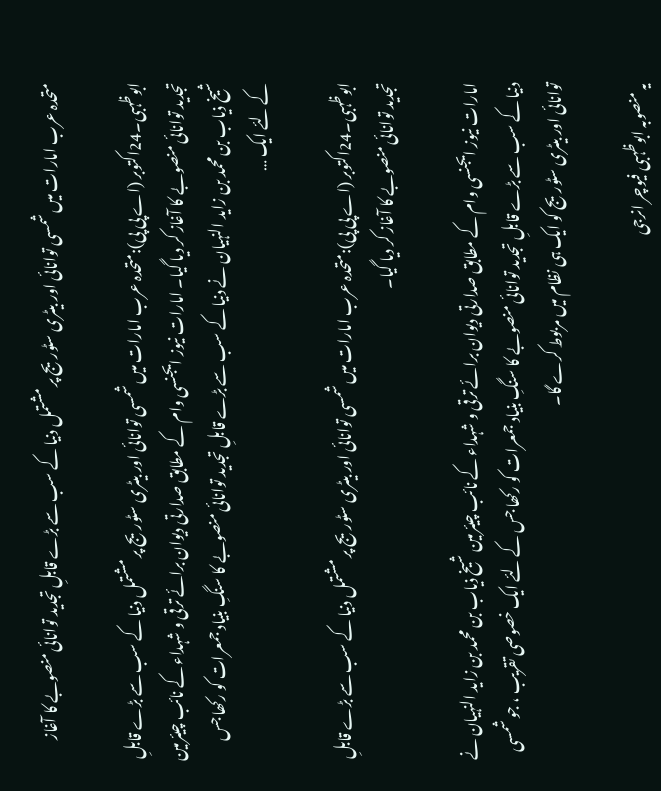متحدہ عرب امارات میں شمسی توانائی اور بیٹری سٹوریج پر مشتمل دنیا کے سب سے بڑے قابلِ تجدید توانائی منصوبے کا آغاز

ابوظہبی۔24اکتوبر (اے پی پی):متحدہ عرب امارات میں شمسی توانائی اور بیٹری سٹوریج پر مشتمل دنیا کے سب سے بڑے قابلِ تجدید توانائی منصوبے کا آغاز کر دیا گیا۔ امارات نیوز ایجنسی وام کے مطابق صدارتی دیوان برائے ترقی و شہداء کے نائب چیئرمین شیخ ذیاب بن محمد بن زاید النہیان نے دنیا کے سب سے بڑے قابلِ تجدید توانائی منصوبے کا سنگِ بنیاد جمعرات کو رکھا جس کے لئے ایک …

ابوظہبی۔24اکتوبر (اے پی پی):متحدہ عرب امارات میں شمسی توانائی اور بیٹری سٹوریج پر مشتمل دنیا کے سب سے بڑے قابلِ تجدید توانائی منصوبے کا آغاز کر دیا گیا۔

امارات نیوز ایجنسی وام کے مطابق صدارتی دیوان برائے ترقی و شہداء کے نائب چیئرمین شیخ ذیاب بن محمد بن زاید النہیان نے دنیا کے سب سے بڑے قابلِ تجدید توانائی منصوبے کا سنگِ بنیاد جمعرات کو رکھا جس کے لئے ایک خصوصی تقریب ، جو شمسی توانائی اور بیٹری سٹوریج کو ایک ہی نظام میں مربوط کرے گا۔

یہ منصوبہ ابوظہبی فیوچر انرجی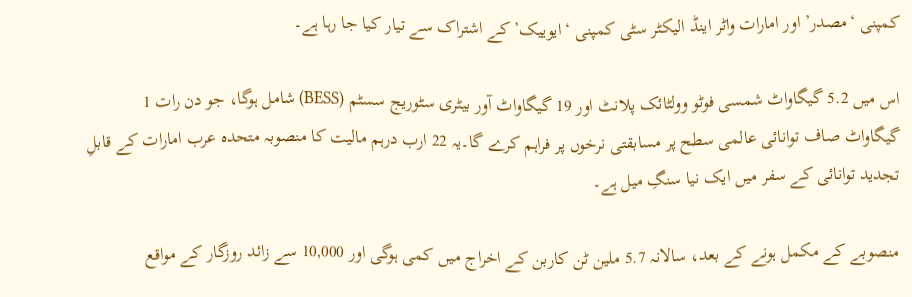کمپنی ‘مصدر’ اور امارات واٹر اینڈ الیکٹر سٹی کمپنی ‘ایوییک’ کے اشتراک سے تیار کیا جا رہا ہے۔

اس میں 5.2 گیگاواٹ شمسی فوٹو وولٹائک پلانٹ اور 19 گیگاواٹ آور بیٹری سٹوریج سسٹم (BESS) شامل ہوگا، جو دن رات 1 گیگاواٹ صاف توانائی عالمی سطح پر مسابقتی نرخوں پر فراہم کرے گا۔یہ 22 ارب درہم مالیت کا منصوبہ متحدہ عرب امارات کے قابلِ تجدید توانائی کے سفر میں ایک نیا سنگِ میل ہے۔

منصوبے کے مکمل ہونے کے بعد، سالانہ 5.7 ملین ٹن کاربن کے اخراج میں کمی ہوگی اور 10,000 سے زائد روزگار کے مواقع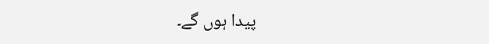پیدا ہوں گے۔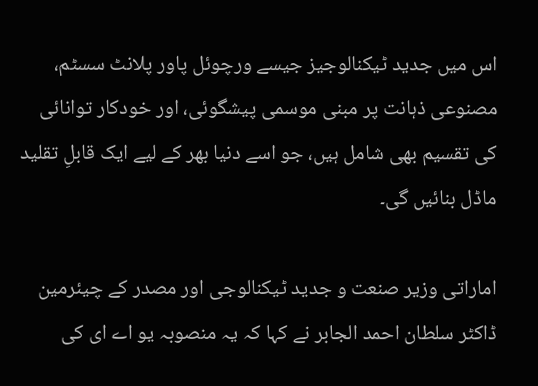اس میں جدید ٹیکنالوجیز جیسے ورچوئل پاور پلانٹ سسٹم، مصنوعی ذہانت پر مبنی موسمی پیشگوئی، اور خودکار توانائی کی تقسیم بھی شامل ہیں، جو اسے دنیا بھر کے لیے ایک قابلِ تقلید ماڈل بنائیں گی۔

اماراتی وزیر صنعت و جدید ٹیکنالوجی اور مصدر کے چیئرمین ڈاکٹر سلطان احمد الجابر نے کہا کہ یہ منصوبہ یو اے ای کی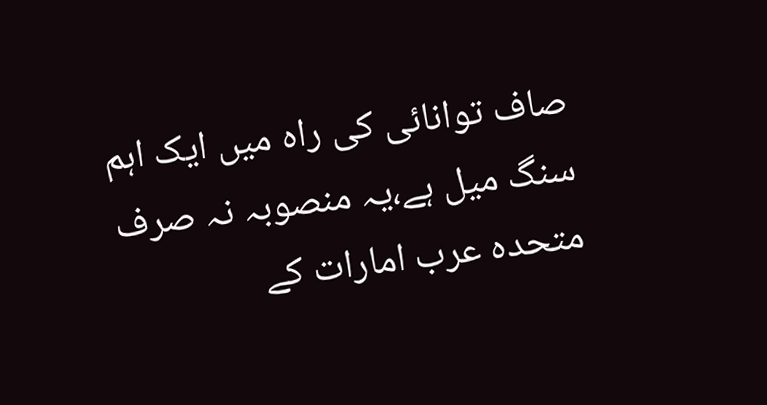صاف توانائی کی راہ میں ایک اہم سنگ میل ہے،یہ منصوبہ نہ صرف متحدہ عرب امارات کے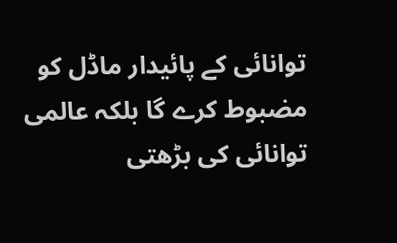توانائی کے پائیدار ماڈل کو مضبوط کرے گا بلکہ عالمی توانائی کی بڑھتی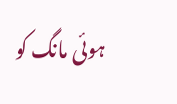ہوئی مانگ کو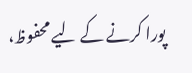پورا کرنے کے لیے محفوظ،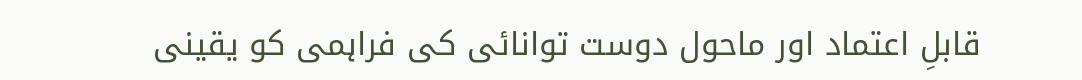قابلِ اعتماد اور ماحول دوست توانائی کی فراہمی کو یقینی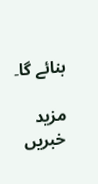بنائے گا۔

مزید خبریں